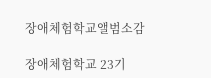장애체험학교앨범소감

장애체험학교 23기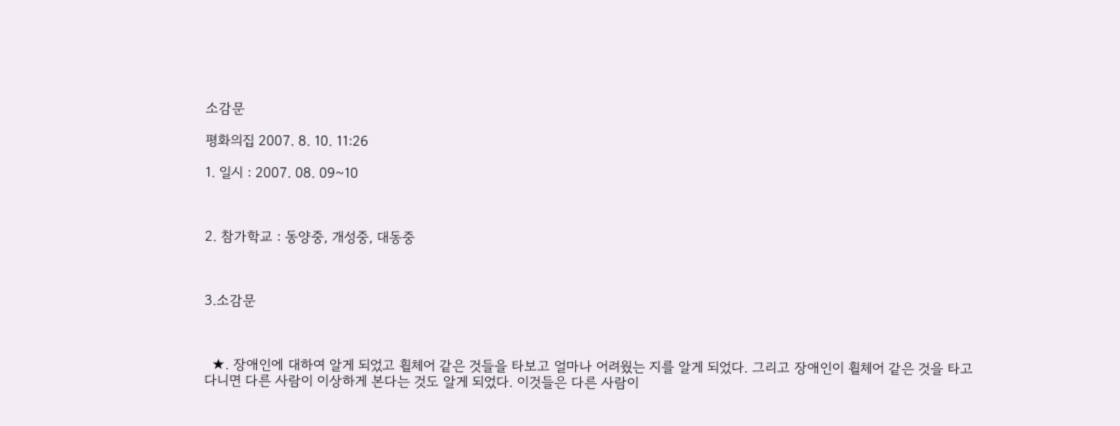소감문

평화의집 2007. 8. 10. 11:26

1. 일시 : 2007. 08. 09~10



2. 참가학교 : 동양중, 개성중, 대동중



3.소감문



  ★. 장애인에 대하여 알게 되었고 휠체어 같은 것들을 타보고 얼마나 어려웠는 지를 알게 되었다. 그리고 장애인이 휠체어 같은 것을 타고 다니면 다른 사람이 이상하게 본다는 것도 알게 되었다. 이것들은 다른 사람이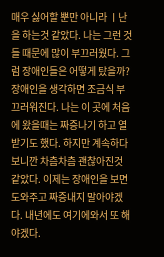매우 싫어할 뿐만 아니라 ㅣ난을 하는것 같았다. 나는 그런 것들 때문에 많이 부끄러웠다. 그럼 장애인들은 어떻게 탔을까? 장애인을 생각하면 조금식 부끄러워진다. 나는 이 곳에 처음에 왔을때는 짜증나기 하고 열받기도 했다. 하지만 계속하다 보니깐 차츰차츰 괜찮아진것 같았다. 이제는 장애인을 보면 도와주고 짜증내지 말아야겠다. 내년에도 여기에와서 또 해야겠다.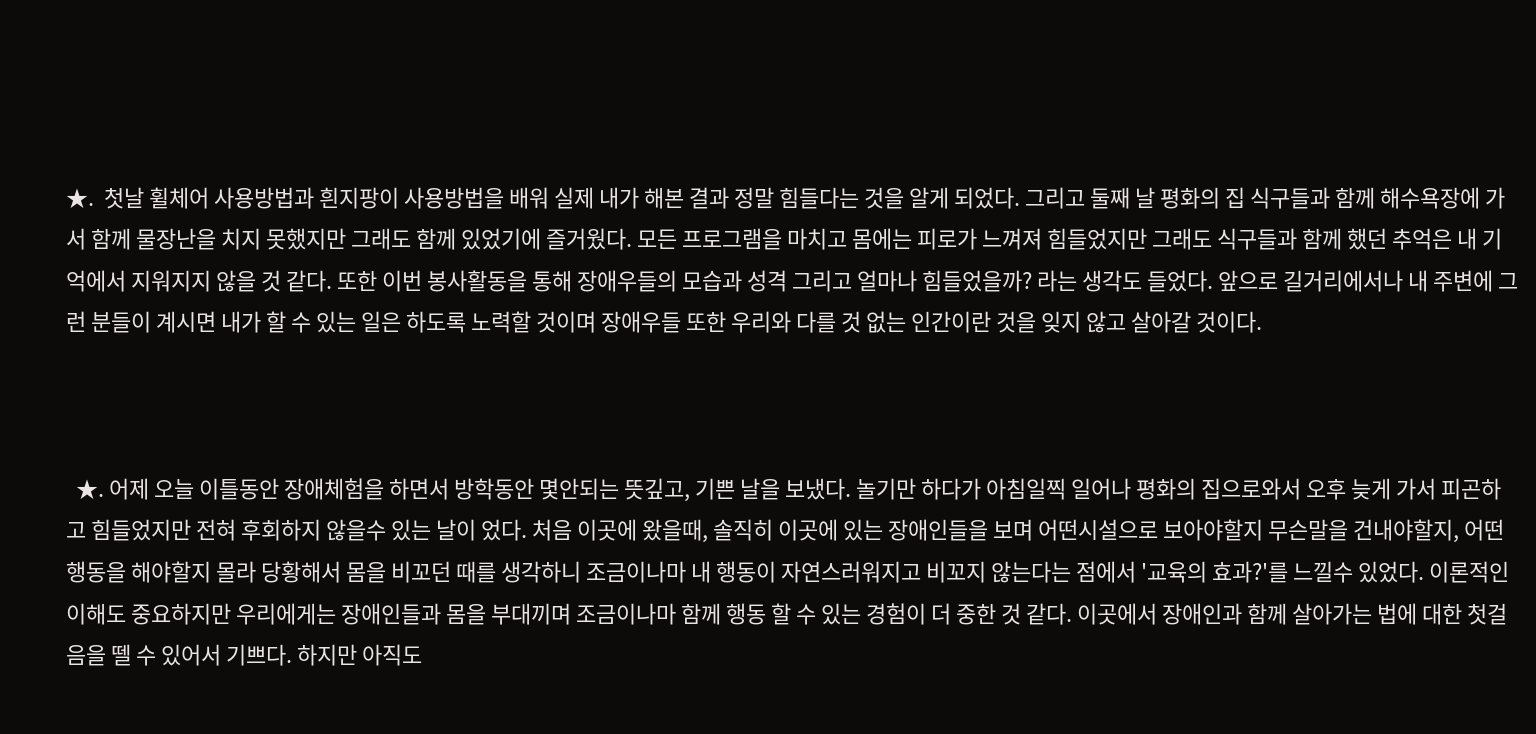★.  첫날 휠체어 사용방법과 흰지팡이 사용방법을 배워 실제 내가 해본 결과 정말 힘들다는 것을 알게 되었다. 그리고 둘째 날 평화의 집 식구들과 함께 해수욕장에 가서 함께 물장난을 치지 못했지만 그래도 함께 있었기에 즐거웠다. 모든 프로그램을 마치고 몸에는 피로가 느껴져 힘들었지만 그래도 식구들과 함께 했던 추억은 내 기억에서 지워지지 않을 것 같다. 또한 이번 봉사활동을 통해 장애우들의 모습과 성격 그리고 얼마나 힘들었을까? 라는 생각도 들었다. 앞으로 길거리에서나 내 주변에 그런 분들이 계시면 내가 할 수 있는 일은 하도록 노력할 것이며 장애우들 또한 우리와 다를 것 없는 인간이란 것을 잊지 않고 살아갈 것이다.



  ★. 어제 오늘 이틀동안 장애체험을 하면서 방학동안 몇안되는 뜻깊고, 기쁜 날을 보냈다. 놀기만 하다가 아침일찍 일어나 평화의 집으로와서 오후 늦게 가서 피곤하고 힘들었지만 전혀 후회하지 않을수 있는 날이 었다. 처음 이곳에 왔을때, 솔직히 이곳에 있는 장애인들을 보며 어떤시설으로 보아야할지 무슨말을 건내야할지, 어떤 행동을 해야할지 몰라 당황해서 몸을 비꼬던 때를 생각하니 조금이나마 내 행동이 자연스러워지고 비꼬지 않는다는 점에서 '교육의 효과?'를 느낄수 있었다. 이론적인 이해도 중요하지만 우리에게는 장애인들과 몸을 부대끼며 조금이나마 함께 행동 할 수 있는 경험이 더 중한 것 같다. 이곳에서 장애인과 함께 살아가는 법에 대한 첫걸음을 뗄 수 있어서 기쁘다. 하지만 아직도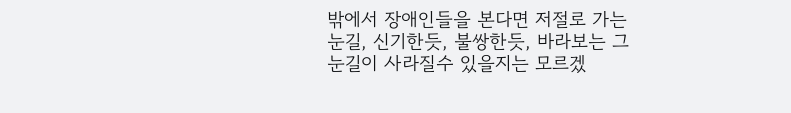밖에서 장애인들을 본다면 저절로 가는 눈길, 신기한듯, 불쌍한듯, 바라보는 그눈길이 사라질수 있을지는 모르겠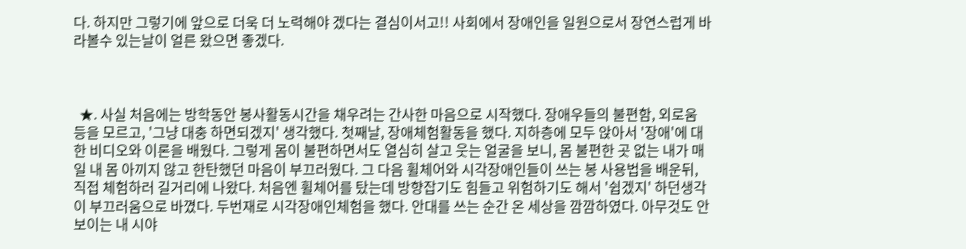다. 하지만 그렇기에 앞으로 더욱 더 노력해야 겠다는 결심이서고!! 사회에서 장애인을 일원으로서 장연스럽게 바라볼수 있는날이 얼른 왔으면 좋겠다.



  ★. 사실 처음에는 방학동안 봉사활동시간을 채우려는 간사한 마음으로 시작했다. 장애우들의 불편함, 외로움 등을 모르고, '그냥 대충 하면되겠지' 생각했다. 첫째날, 장애체험활동을 했다. 지하층에 모두 앉아서 '장애'에 대한 비디오와 이론을 배웠다. 그렇게 몸이 불편하면서도 열심히 살고 웃는 얼굴을 보니, 몸 불편한 곳 없는 내가 매일 내 몸 아끼지 않고 한탄했던 마음이 부끄러웠다. 그 다음 휠체어와 시각장애인들이 쓰는 봉 사용법을 배운뒤, 직접 체험하러 길거리에 나왔다. 처음엔 휠체어를 탔는데 방향잡기도 힘들고 위험하기도 해서 '쉽겠지' 하던생각이 부끄러움으로 바꼈다. 두번재로 시각장애인체험을 했다. 안대를 쓰는 순간 온 세상을 깜깜하였다. 아무것도 안 보이는 내 시야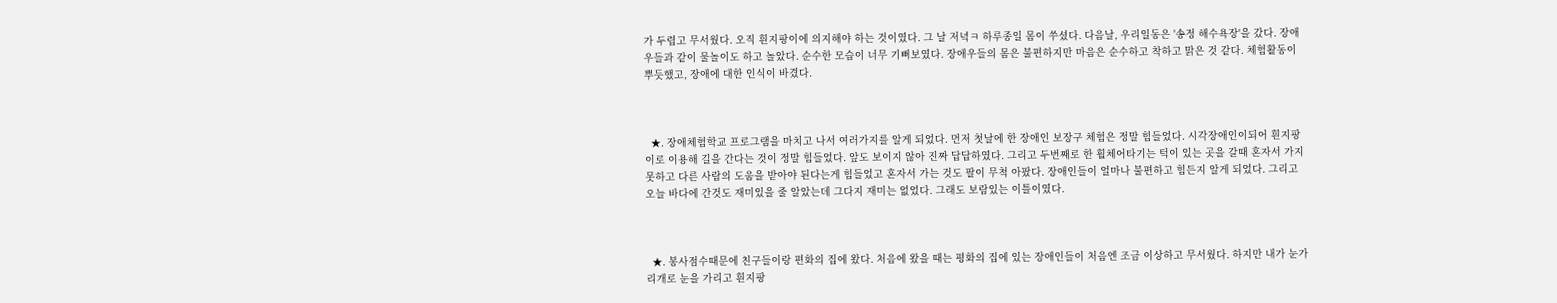가 두렵고 무서웠다. 오직 흰지팡이에 의지해야 하는 것이였다. 그 날 저녁ㅋ 하루종일 몸이 쑤셨다. 다음날, 우리일동은 '송정 해수욕장'을 갔다. 장애우들과 같이 물놀이도 하고 놀았다. 순수한 모습이 너무 기뻐보였다. 장애우들의 몸은 불편하지만 마음은 순수하고 착하고 맑은 것 같다. 체험활동이 뿌듯했고, 장애에 대한 인식이 바겼다.



  ★. 장애체험학교 프로그램을 마치고 나서 여러가지를 알게 되었다. 먼저 첫날에 한 장애인 보장구 체험은 정말 힘들었다. 시각장애인이되어 흰지팡이로 이용해 길을 간다는 것이 정말 힘들었다. 앞도 보이지 않아 진짜 답답하였다. 그리고 두번째로 한 휠체어타기는 턱이 있는 곳을 갈때 혼자서 가지 못하고 다른 사람의 도움을 받아야 된다는게 힘들었고 혼자서 가는 것도 팔이 무척 아팠다. 장애인들이 얼마나 불편하고 힘든지 알게 되었다. 그리고 오늘 바다에 간것도 재미있을 줄 알았는데 그다지 재미는 없었다. 그래도 보람있는 이틀이였다.



  ★. 봉사점수때문에 친구들이랑 편화의 집에 왔다. 처음에 왔을 때는 평화의 집에 있는 장애인들이 처음엔 조금 이상하고 무서웠다. 하지만 내가 눈가리개로 눈을 가리고 흰지팡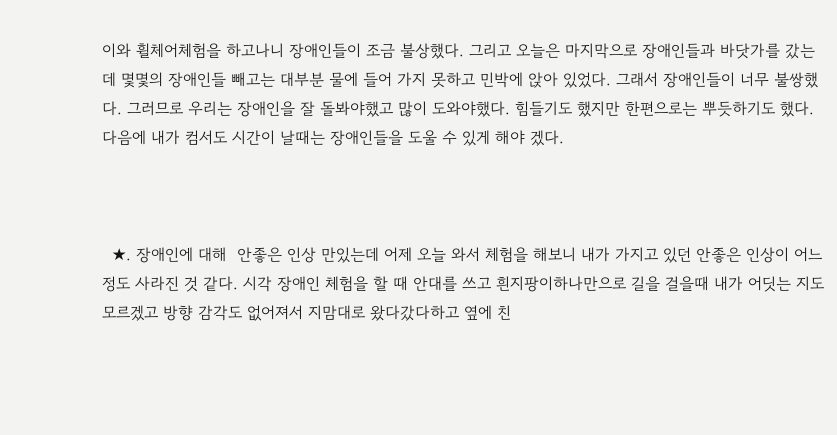이와 휠체어체험을 하고나니 장애인들이 조금 불상했다. 그리고 오늘은 마지막으로 장애인들과 바닷가를 갔는데 몇몇의 장애인들 빼고는 대부분 물에 들어 가지 못하고 민박에 앉아 있었다. 그래서 장애인들이 너무 불쌍했다. 그러므로 우리는 장애인을 잘 돌봐야했고 많이 도와야했다. 힘들기도 했지만 한편으로는 뿌듯하기도 했다. 다음에 내가 컴서도 시간이 날때는 장애인들을 도울 수 있게 해야 겠다.



  ★. 장애인에 대해  안좋은 인상 만있는데 어제 오늘 와서 체험을 해보니 내가 가지고 있던 안좋은 인상이 어느정도 사라진 것 같다. 시각 장애인 체험을 할 때 안대를 쓰고 흰지팡이하나만으로 길을 걸을때 내가 어딧는 지도 모르겠고 방향 감각도 없어져서 지맘대로 왔다갔다하고 옆에 친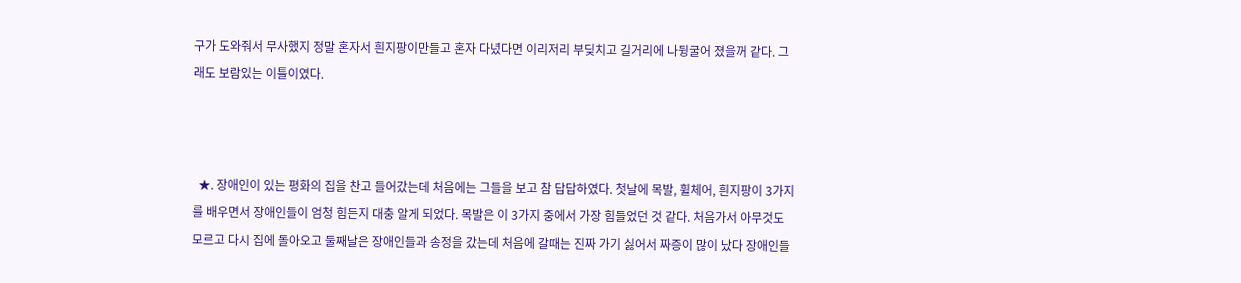구가 도와줘서 무사했지 정말 혼자서 흰지팡이만들고 혼자 다녔다면 이리저리 부딪치고 길거리에 나뒹굴어 졌을꺼 같다. 그래도 보람있는 이틀이였다.



  ★. 장애인이 있는 평화의 집을 찬고 들어갔는데 처음에는 그들을 보고 참 답답하였다. 첫날에 목발, 휠체어, 흰지팡이 3가지를 배우면서 장애인들이 엄청 힘든지 대충 알게 되었다. 목발은 이 3가지 중에서 가장 힘들었던 것 같다. 처음가서 아무것도 모르고 다시 집에 돌아오고 둘째날은 장애인들과 송정을 갔는데 처음에 갈때는 진짜 가기 싫어서 짜증이 많이 났다 장애인들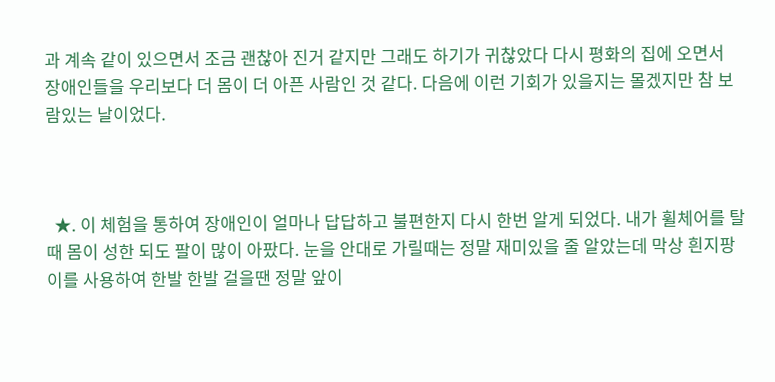과 계속 같이 있으면서 조금 괜찮아 진거 같지만 그래도 하기가 귀찮았다 다시 평화의 집에 오면서 장애인들을 우리보다 더 몸이 더 아픈 사람인 것 같다. 다음에 이런 기회가 있을지는 몰겠지만 참 보람있는 날이었다.



  ★. 이 체험을 통하여 장애인이 얼마나 답답하고 불편한지 다시 한번 알게 되었다. 내가 휠체어를 탈때 몸이 성한 되도 팔이 많이 아팠다. 눈을 안대로 가릴때는 정말 재미있을 줄 알았는데 막상 흰지팡이를 사용하여 한발 한발 걸을땐 정말 앞이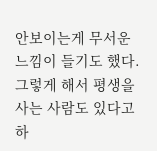안보이는게 무서운 느낌이 들기도 했다. 그렇게 해서 평생을 사는 사람도 있다고 하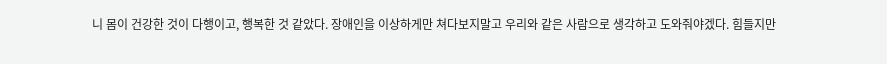니 몸이 건강한 것이 다행이고, 행복한 것 같았다. 장애인을 이상하게만 쳐다보지말고 우리와 같은 사람으로 생각하고 도와줘야겠다. 힘들지만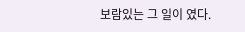보람있는 그 일이 였다.